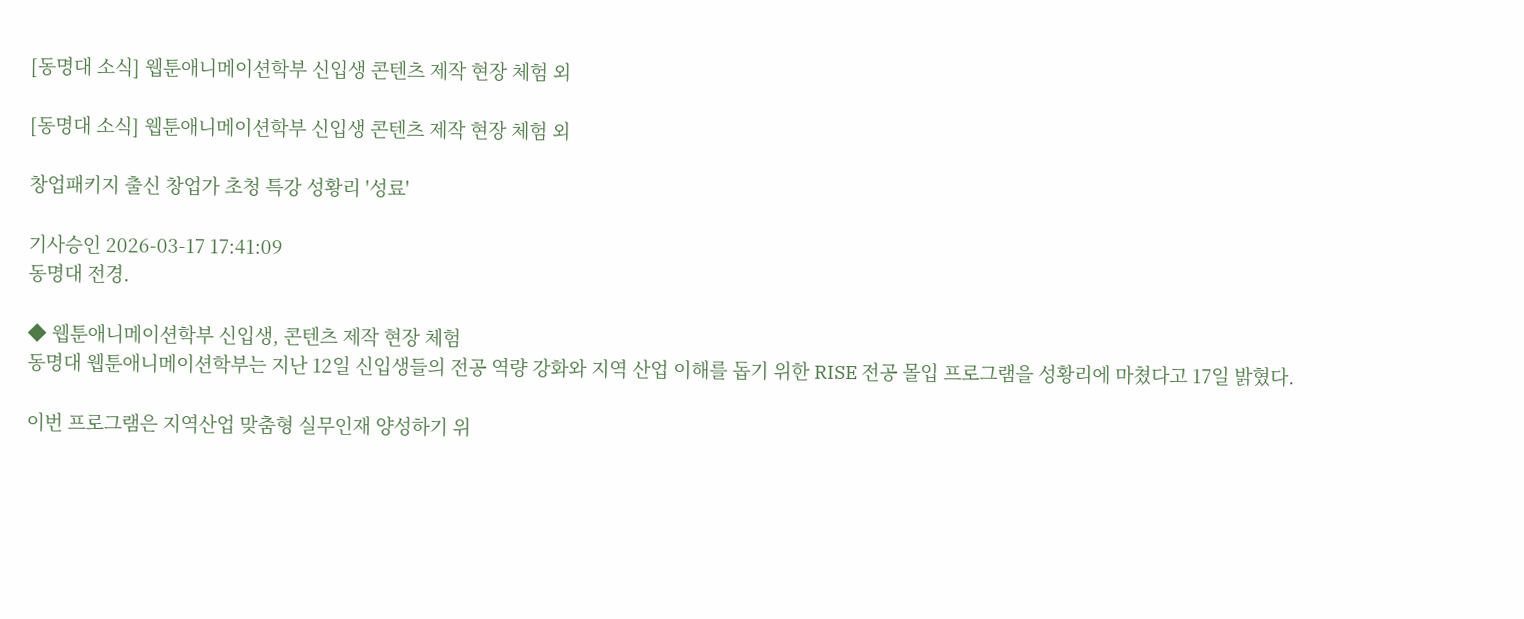[동명대 소식] 웹툰애니메이션학부 신입생 콘텐츠 제작 현장 체험 외

[동명대 소식] 웹툰애니메이션학부 신입생 콘텐츠 제작 현장 체험 외

창업패키지 출신 창업가 초청 특강 성황리 '성료'

기사승인 2026-03-17 17:41:09
동명대 전경.

◆ 웹툰애니메이션학부 신입생, 콘텐츠 제작 현장 체험
동명대 웹툰애니메이션학부는 지난 12일 신입생들의 전공 역량 강화와 지역 산업 이해를 돕기 위한 RISE 전공 몰입 프로그램을 성황리에 마쳤다고 17일 밝혔다.

이번 프로그램은 지역산업 맞춤형 실무인재 양성하기 위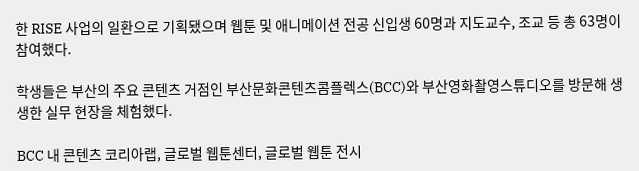한 RISE 사업의 일환으로 기획됐으며 웹툰 및 애니메이션 전공 신입생 60명과 지도교수, 조교 등 총 63명이 참여했다.

학생들은 부산의 주요 콘텐츠 거점인 부산문화콘텐츠콤플렉스(BCC)와 부산영화촬영스튜디오를 방문해 생생한 실무 현장을 체험했다.

BCC 내 콘텐츠 코리아랩, 글로벌 웹툰센터, 글로벌 웹툰 전시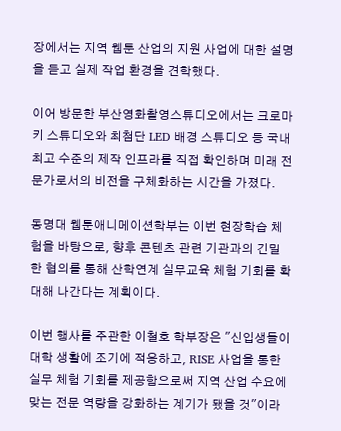장에서는 지역 웹툰 산업의 지원 사업에 대한 설명을 듣고 실제 작업 환경을 견학했다.

이어 방문한 부산영화촬영스튜디오에서는 크로마키 스튜디오와 최첨단 LED 배경 스튜디오 등 국내 최고 수준의 제작 인프라를 직접 확인하며 미래 전문가로서의 비전을 구체화하는 시간을 가졌다.

동명대 웹툰애니메이션학부는 이번 현장학습 체험을 바탕으로, 향후 콘텐츠 관련 기관과의 긴밀한 협의를 통해 산학연계 실무교육 체험 기회를 확대해 나간다는 계획이다.

이번 행사를 주관한 이철호 학부장은 "신입생들이 대학 생활에 조기에 적응하고, RISE 사업을 통한 실무 체험 기회를 제공함으로써 지역 산업 수요에 맞는 전문 역량을 강화하는 계기가 됐을 것"이라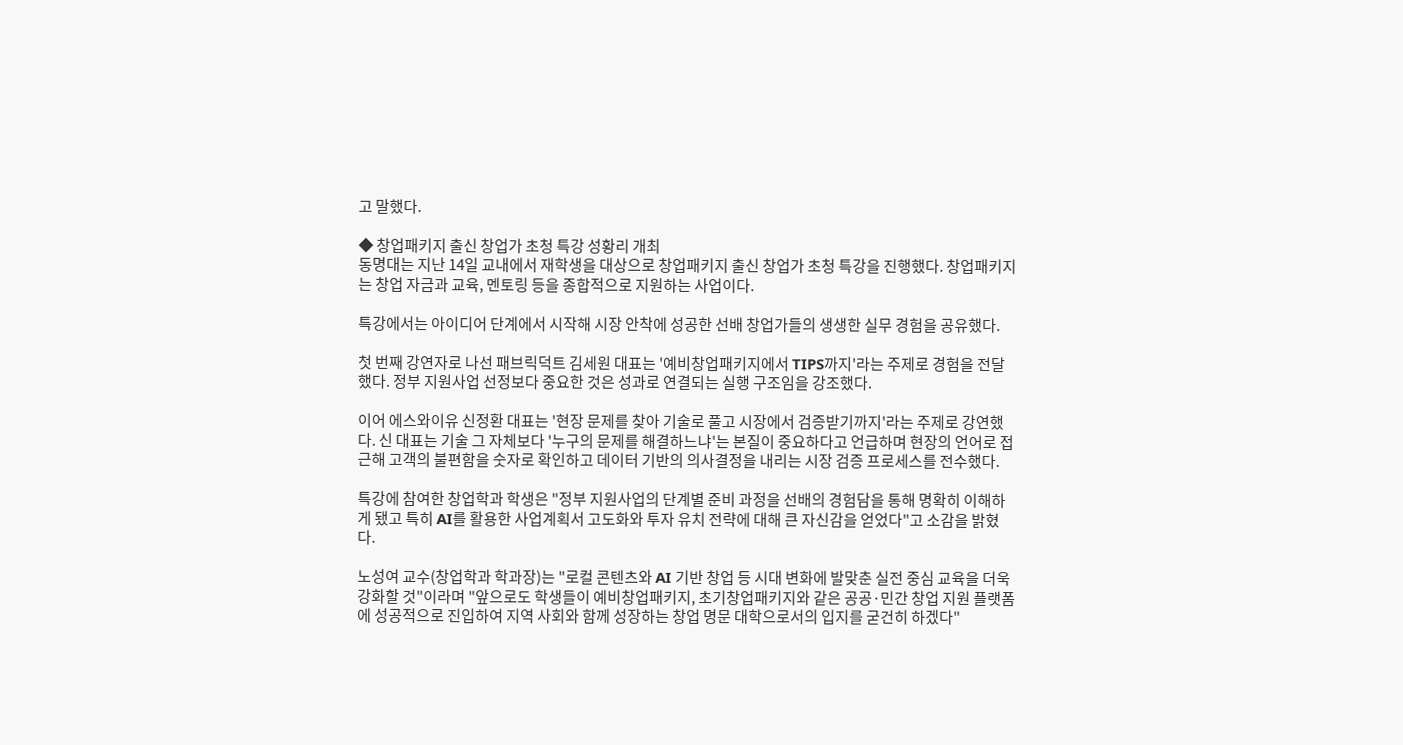고 말했다.

◆ 창업패키지 출신 창업가 초청 특강 성황리 개최
동명대는 지난 14일 교내에서 재학생을 대상으로 창업패키지 출신 창업가 초청 특강을 진행했다. 창업패키지는 창업 자금과 교육, 멘토링 등을 종합적으로 지원하는 사업이다.

특강에서는 아이디어 단계에서 시작해 시장 안착에 성공한 선배 창업가들의 생생한 실무 경험을 공유했다.

첫 번째 강연자로 나선 패브릭덕트 김세원 대표는 '예비창업패키지에서 TIPS까지'라는 주제로 경험을 전달했다. 정부 지원사업 선정보다 중요한 것은 성과로 연결되는 실행 구조임을 강조했다.

이어 에스와이유 신정환 대표는 '현장 문제를 찾아 기술로 풀고 시장에서 검증받기까지'라는 주제로 강연했다. 신 대표는 기술 그 자체보다 '누구의 문제를 해결하느냐'는 본질이 중요하다고 언급하며 현장의 언어로 접근해 고객의 불편함을 숫자로 확인하고 데이터 기반의 의사결정을 내리는 시장 검증 프로세스를 전수했다.

특강에 참여한 창업학과 학생은 "정부 지원사업의 단계별 준비 과정을 선배의 경험담을 통해 명확히 이해하게 됐고 특히 AI를 활용한 사업계획서 고도화와 투자 유치 전략에 대해 큰 자신감을 얻었다"고 소감을 밝혔다.

노성여 교수(창업학과 학과장)는 "로컬 콘텐츠와 AI 기반 창업 등 시대 변화에 발맞춘 실전 중심 교육을 더욱 강화할 것"이라며 "앞으로도 학생들이 예비창업패키지, 초기창업패키지와 같은 공공·민간 창업 지원 플랫폼에 성공적으로 진입하여 지역 사회와 함께 성장하는 창업 명문 대학으로서의 입지를 굳건히 하겠다"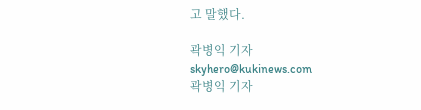고 말했다.

곽병익 기자
skyhero@kukinews.com
곽병익 기자